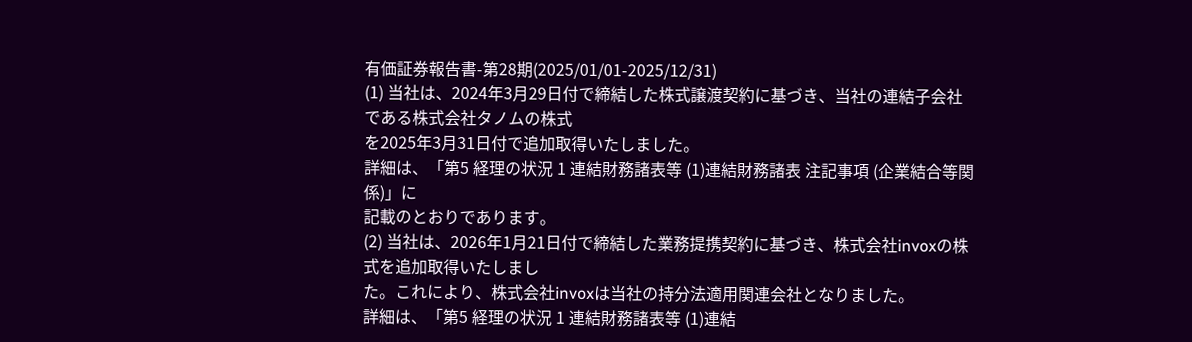有価証券報告書-第28期(2025/01/01-2025/12/31)
(1) 当社は、2024年3月29日付で締結した株式譲渡契約に基づき、当社の連結子会社である株式会社タノムの株式
を2025年3月31日付で追加取得いたしました。
詳細は、「第5 経理の状況 1 連結財務諸表等 (1)連結財務諸表 注記事項 (企業結合等関係)」に
記載のとおりであります。
(2) 当社は、2026年1月21日付で締結した業務提携契約に基づき、株式会社invoxの株式を追加取得いたしまし
た。これにより、株式会社invoxは当社の持分法適用関連会社となりました。
詳細は、「第5 経理の状況 1 連結財務諸表等 (1)連結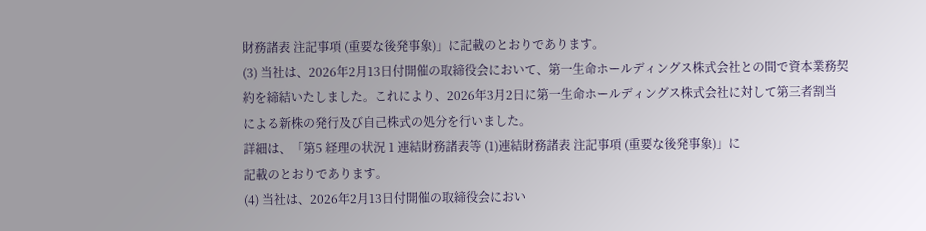財務諸表 注記事項 (重要な後発事象)」に記載のとおりであります。
(3) 当社は、2026年2月13日付開催の取締役会において、第一生命ホールディングス株式会社との間で資本業務契
約を締結いたしました。これにより、2026年3月2日に第一生命ホールディングス株式会社に対して第三者割当
による新株の発行及び自己株式の処分を行いました。
詳細は、「第5 経理の状況 1 連結財務諸表等 (1)連結財務諸表 注記事項 (重要な後発事象)」に
記載のとおりであります。
(4) 当社は、2026年2月13日付開催の取締役会におい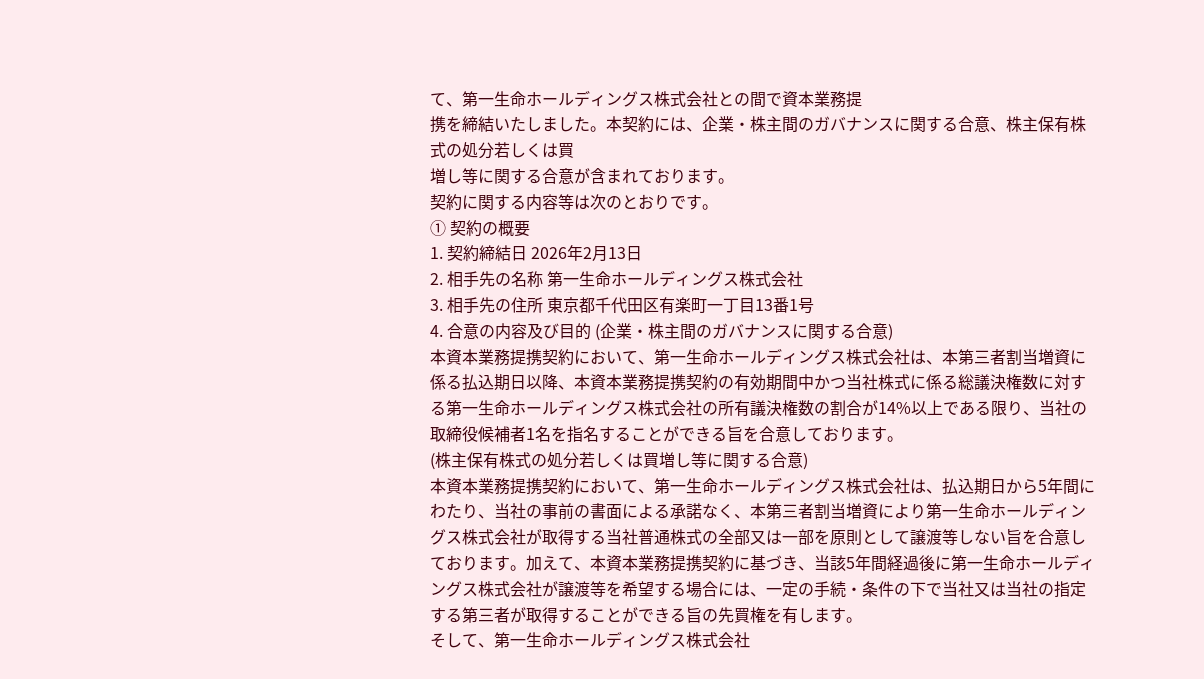て、第一生命ホールディングス株式会社との間で資本業務提
携を締結いたしました。本契約には、企業・株主間のガバナンスに関する合意、株主保有株式の処分若しくは買
増し等に関する合意が含まれております。
契約に関する内容等は次のとおりです。
① 契約の概要
1. 契約締結日 2026年2月13日
2. 相手先の名称 第一生命ホールディングス株式会社
3. 相手先の住所 東京都千代田区有楽町一丁目13番1号
4. 合意の内容及び目的 (企業・株主間のガバナンスに関する合意)
本資本業務提携契約において、第一生命ホールディングス株式会社は、本第三者割当増資に係る払込期日以降、本資本業務提携契約の有効期間中かつ当社株式に係る総議決権数に対する第一生命ホールディングス株式会社の所有議決権数の割合が14%以上である限り、当社の取締役候補者1名を指名することができる旨を合意しております。
(株主保有株式の処分若しくは買増し等に関する合意)
本資本業務提携契約において、第一生命ホールディングス株式会社は、払込期日から5年間にわたり、当社の事前の書面による承諾なく、本第三者割当増資により第一生命ホールディングス株式会社が取得する当社普通株式の全部又は一部を原則として譲渡等しない旨を合意しております。加えて、本資本業務提携契約に基づき、当該5年間経過後に第一生命ホールディングス株式会社が譲渡等を希望する場合には、一定の手続・条件の下で当社又は当社の指定する第三者が取得することができる旨の先買権を有します。
そして、第一生命ホールディングス株式会社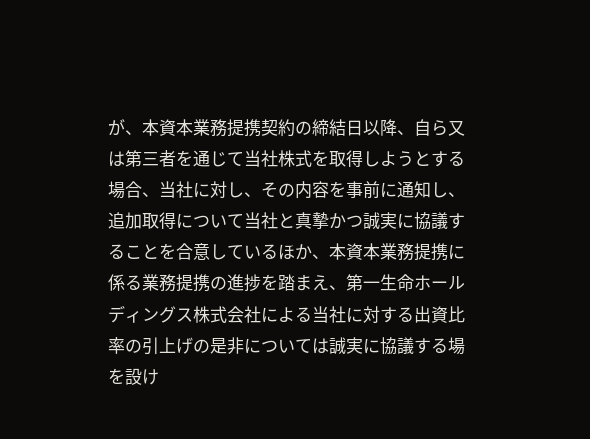が、本資本業務提携契約の締結日以降、自ら又は第三者を通じて当社株式を取得しようとする場合、当社に対し、その内容を事前に通知し、追加取得について当社と真摯かつ誠実に協議することを合意しているほか、本資本業務提携に係る業務提携の進捗を踏まえ、第一生命ホールディングス株式会社による当社に対する出資比率の引上げの是非については誠実に協議する場を設け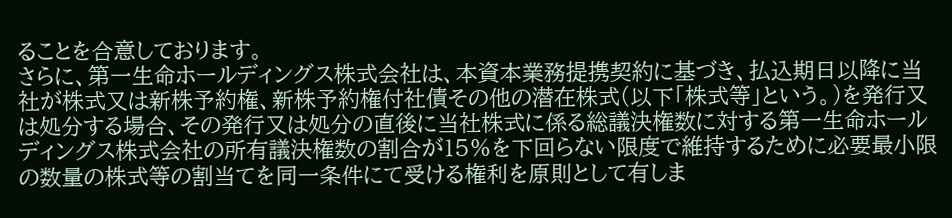ることを合意しております。
さらに、第一生命ホールディングス株式会社は、本資本業務提携契約に基づき、払込期日以降に当社が株式又は新株予約権、新株予約権付社債その他の潜在株式(以下「株式等」という。)を発行又は処分する場合、その発行又は処分の直後に当社株式に係る総議決権数に対する第一生命ホールディングス株式会社の所有議決権数の割合が15%を下回らない限度で維持するために必要最小限の数量の株式等の割当てを同一条件にて受ける権利を原則として有しま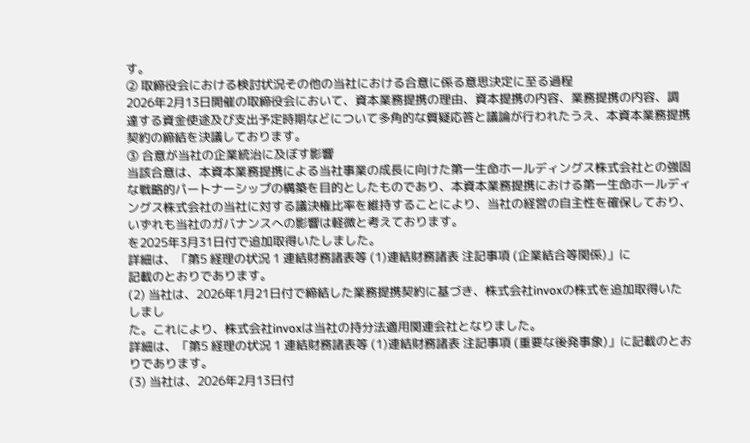す。
② 取締役会における検討状況その他の当社における合意に係る意思決定に至る過程
2026年2月13日開催の取締役会において、資本業務提携の理由、資本提携の内容、業務提携の内容、調達する資金使途及び支出予定時期などについて多角的な質疑応答と議論が行われたうえ、本資本業務提携契約の締結を決議しております。
③ 合意が当社の企業統治に及ぼす影響
当該合意は、本資本業務提携による当社事業の成長に向けた第一生命ホールディングス株式会社との強固な戦略的パートナーシップの構築を目的としたものであり、本資本業務提携における第一生命ホールディングス株式会社の当社に対する議決権比率を維持することにより、当社の経営の自主性を確保しており、いずれも当社のガバナンスへの影響は軽微と考えております。
を2025年3月31日付で追加取得いたしました。
詳細は、「第5 経理の状況 1 連結財務諸表等 (1)連結財務諸表 注記事項 (企業結合等関係)」に
記載のとおりであります。
(2) 当社は、2026年1月21日付で締結した業務提携契約に基づき、株式会社invoxの株式を追加取得いたしまし
た。これにより、株式会社invoxは当社の持分法適用関連会社となりました。
詳細は、「第5 経理の状況 1 連結財務諸表等 (1)連結財務諸表 注記事項 (重要な後発事象)」に記載のとおりであります。
(3) 当社は、2026年2月13日付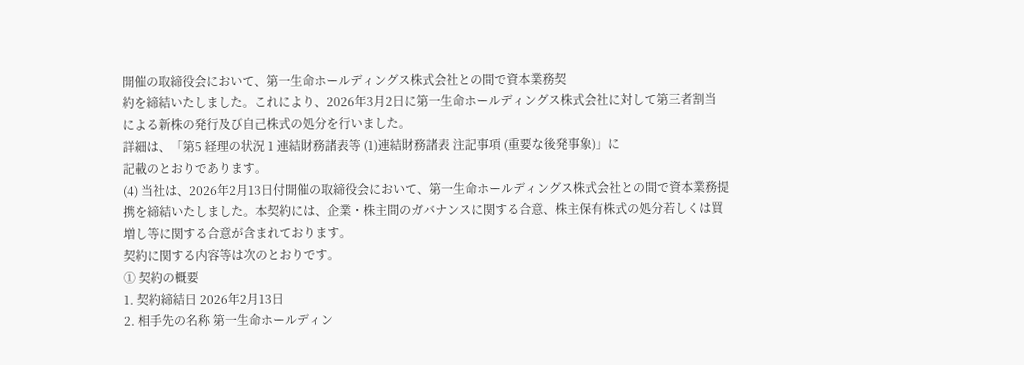開催の取締役会において、第一生命ホールディングス株式会社との間で資本業務契
約を締結いたしました。これにより、2026年3月2日に第一生命ホールディングス株式会社に対して第三者割当
による新株の発行及び自己株式の処分を行いました。
詳細は、「第5 経理の状況 1 連結財務諸表等 (1)連結財務諸表 注記事項 (重要な後発事象)」に
記載のとおりであります。
(4) 当社は、2026年2月13日付開催の取締役会において、第一生命ホールディングス株式会社との間で資本業務提
携を締結いたしました。本契約には、企業・株主間のガバナンスに関する合意、株主保有株式の処分若しくは買
増し等に関する合意が含まれております。
契約に関する内容等は次のとおりです。
① 契約の概要
1. 契約締結日 2026年2月13日
2. 相手先の名称 第一生命ホールディン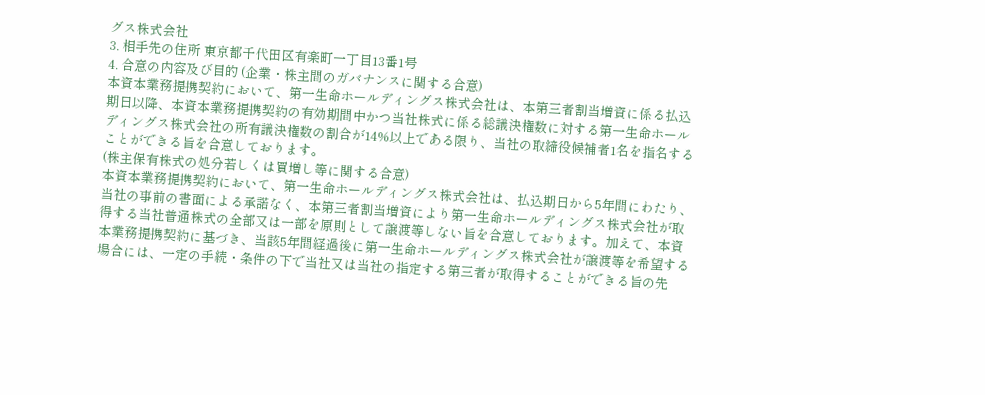グス株式会社
3. 相手先の住所 東京都千代田区有楽町一丁目13番1号
4. 合意の内容及び目的 (企業・株主間のガバナンスに関する合意)
本資本業務提携契約において、第一生命ホールディングス株式会社は、本第三者割当増資に係る払込期日以降、本資本業務提携契約の有効期間中かつ当社株式に係る総議決権数に対する第一生命ホールディングス株式会社の所有議決権数の割合が14%以上である限り、当社の取締役候補者1名を指名することができる旨を合意しております。
(株主保有株式の処分若しくは買増し等に関する合意)
本資本業務提携契約において、第一生命ホールディングス株式会社は、払込期日から5年間にわたり、当社の事前の書面による承諾なく、本第三者割当増資により第一生命ホールディングス株式会社が取得する当社普通株式の全部又は一部を原則として譲渡等しない旨を合意しております。加えて、本資本業務提携契約に基づき、当該5年間経過後に第一生命ホールディングス株式会社が譲渡等を希望する場合には、一定の手続・条件の下で当社又は当社の指定する第三者が取得することができる旨の先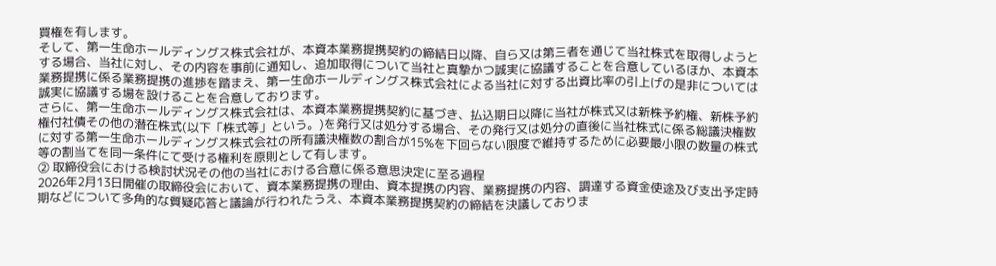買権を有します。
そして、第一生命ホールディングス株式会社が、本資本業務提携契約の締結日以降、自ら又は第三者を通じて当社株式を取得しようとする場合、当社に対し、その内容を事前に通知し、追加取得について当社と真摯かつ誠実に協議することを合意しているほか、本資本業務提携に係る業務提携の進捗を踏まえ、第一生命ホールディングス株式会社による当社に対する出資比率の引上げの是非については誠実に協議する場を設けることを合意しております。
さらに、第一生命ホールディングス株式会社は、本資本業務提携契約に基づき、払込期日以降に当社が株式又は新株予約権、新株予約権付社債その他の潜在株式(以下「株式等」という。)を発行又は処分する場合、その発行又は処分の直後に当社株式に係る総議決権数に対する第一生命ホールディングス株式会社の所有議決権数の割合が15%を下回らない限度で維持するために必要最小限の数量の株式等の割当てを同一条件にて受ける権利を原則として有します。
② 取締役会における検討状況その他の当社における合意に係る意思決定に至る過程
2026年2月13日開催の取締役会において、資本業務提携の理由、資本提携の内容、業務提携の内容、調達する資金使途及び支出予定時期などについて多角的な質疑応答と議論が行われたうえ、本資本業務提携契約の締結を決議しておりま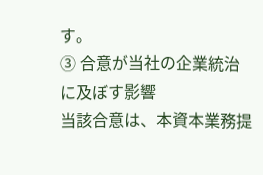す。
③ 合意が当社の企業統治に及ぼす影響
当該合意は、本資本業務提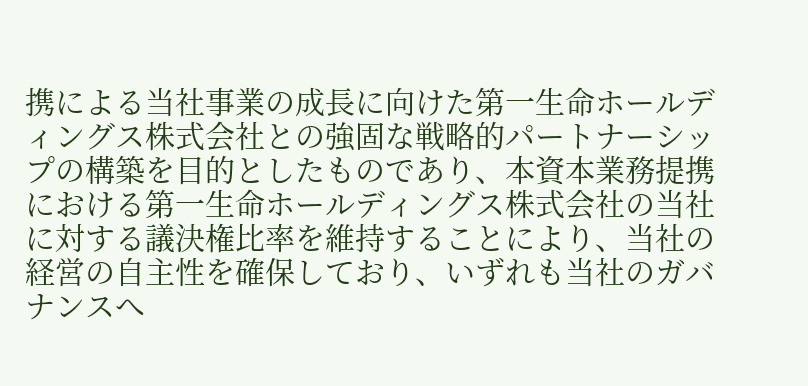携による当社事業の成長に向けた第一生命ホールディングス株式会社との強固な戦略的パートナーシップの構築を目的としたものであり、本資本業務提携における第一生命ホールディングス株式会社の当社に対する議決権比率を維持することにより、当社の経営の自主性を確保しており、いずれも当社のガバナンスへ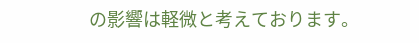の影響は軽微と考えております。